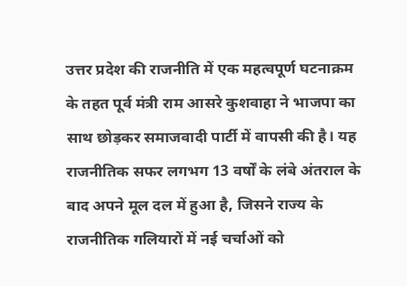उत्तर प्रदेश की राजनीति में एक महत्वपूर्ण घटनाक्रम के तहत पूर्व मंत्री राम आसरे कुशवाहा ने भाजपा का साथ छोड़कर समाजवादी पार्टी में वापसी की है। यह राजनीतिक सफर लगभग 13 वर्षों के लंबे अंतराल के बाद अपने मूल दल में हुआ है, जिसने राज्य के राजनीतिक गलियारों में नई चर्चाओं को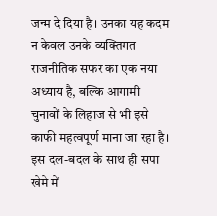जन्म दे दिया है। उनका यह कदम न केवल उनके व्यक्तिगत राजनीतिक सफर का एक नया अध्याय है, बल्कि आगामी चुनावों के लिहाज से भी इसे काफी महत्वपूर्ण माना जा रहा है। इस दल-बदल के साथ ही सपा खेमे में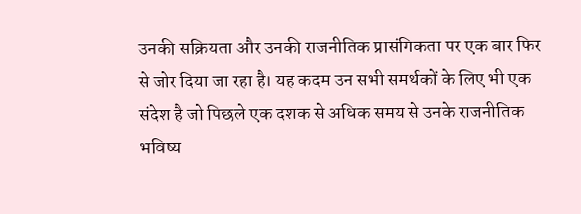उनकी सक्रियता और उनकी राजनीतिक प्रासंगिकता पर एक बार फिर से जोर दिया जा रहा है। यह कदम उन सभी समर्थकों के लिए भी एक संदेश है जो पिछले एक दशक से अधिक समय से उनके राजनीतिक भविष्य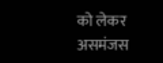को लेकर असमंजस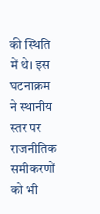की स्थिति में थे। इस घटनाक्रम ने स्थानीय स्तर पर राजनीतिक समीकरणों को भी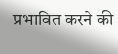प्रभावित करने की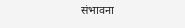संभावना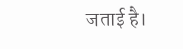जताई है।